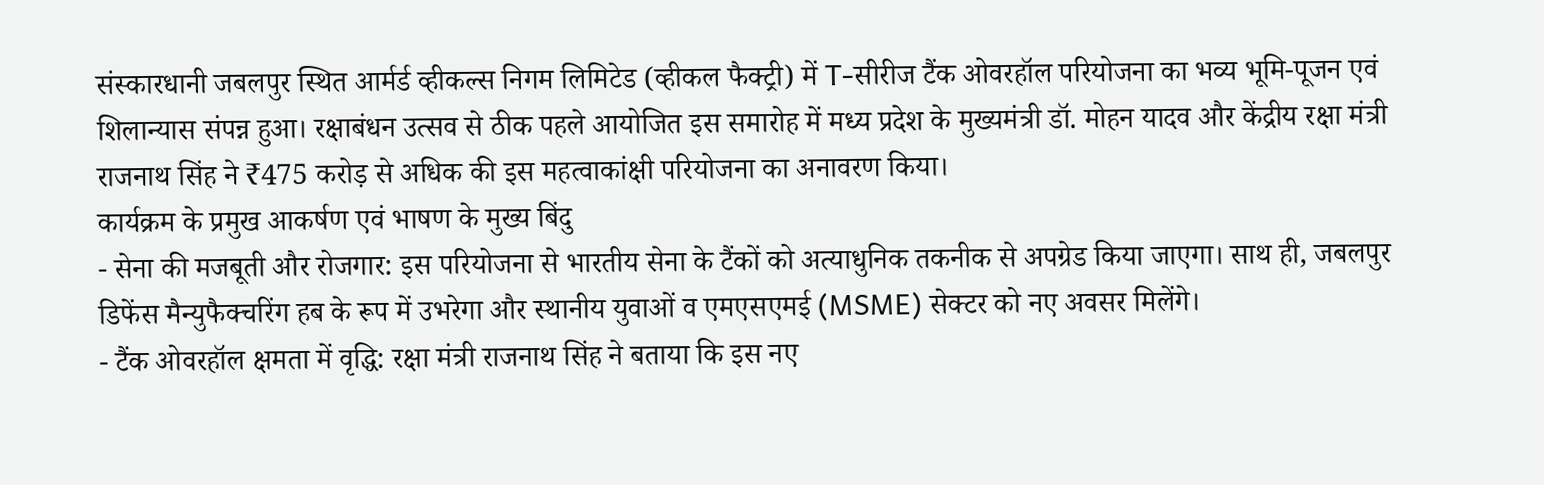संस्कारधानी जबलपुर स्थित आर्मर्ड व्हीकल्स निगम लिमिटेड (व्हीकल फैक्ट्री) में T-सीरीज टैंक ओवरहॉल परियोजना का भव्य भूमि-पूजन एवं शिलान्यास संपन्न हुआ। रक्षाबंधन उत्सव से ठीक पहले आयोजित इस समारोह में मध्य प्रदेश के मुख्यमंत्री डॉ. मोहन यादव और केंद्रीय रक्षा मंत्री राजनाथ सिंह ने ₹475 करोड़ से अधिक की इस महत्वाकांक्षी परियोजना का अनावरण किया।
कार्यक्रम के प्रमुख आकर्षण एवं भाषण के मुख्य बिंदु
- सेना की मजबूती और रोजगार: इस परियोजना से भारतीय सेना के टैंकों को अत्याधुनिक तकनीक से अपग्रेड किया जाएगा। साथ ही, जबलपुर डिफेंस मैन्युफैक्चरिंग हब के रूप में उभरेगा और स्थानीय युवाओं व एमएसएमई (MSME) सेक्टर को नए अवसर मिलेंगे।
- टैंक ओवरहॉल क्षमता में वृद्धि: रक्षा मंत्री राजनाथ सिंह ने बताया कि इस नए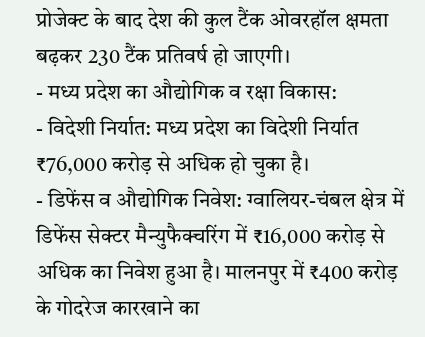प्रोजेक्ट के बाद देश की कुल टैंक ओवरहॉल क्षमता बढ़कर 230 टैंक प्रतिवर्ष हो जाएगी।
- मध्य प्रदेश का औद्योगिक व रक्षा विकास:
- विदेशी निर्यात: मध्य प्रदेश का विदेशी निर्यात ₹76,000 करोड़ से अधिक हो चुका है।
- डिफेंस व औद्योगिक निवेश: ग्वालियर-चंबल क्षेत्र में डिफेंस सेक्टर मैन्युफैक्चरिंग में ₹16,000 करोड़ से अधिक का निवेश हुआ है। मालनपुर में ₹400 करोड़ के गोदरेज कारखाने का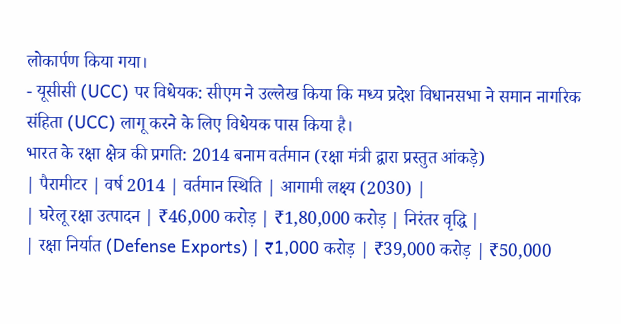लोकार्पण किया गया।
- यूसीसी (UCC) पर विधेयक: सीएम ने उल्लेख किया कि मध्य प्रदेश विधानसभा ने समान नागरिक संहिता (UCC) लागू करने के लिए विधेयक पास किया है।
भारत के रक्षा क्षेत्र की प्रगति: 2014 बनाम वर्तमान (रक्षा मंत्री द्वारा प्रस्तुत आंकड़े)
| पैरामीटर | वर्ष 2014 | वर्तमान स्थिति | आगामी लक्ष्य (2030) |
| घरेलू रक्षा उत्पादन | ₹46,000 करोड़ | ₹1,80,000 करोड़ | निरंतर वृद्धि |
| रक्षा निर्यात (Defense Exports) | ₹1,000 करोड़ | ₹39,000 करोड़ | ₹50,000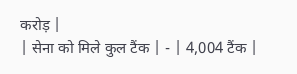करोड़ |
| सेना को मिले कुल टैंक | - | 4,004 टैंक |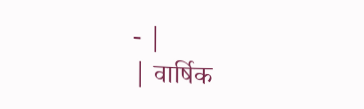- |
| वार्षिक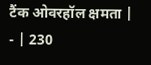टैंक ओवरहॉल क्षमता | - | 230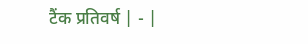टैंक प्रतिवर्ष | - |